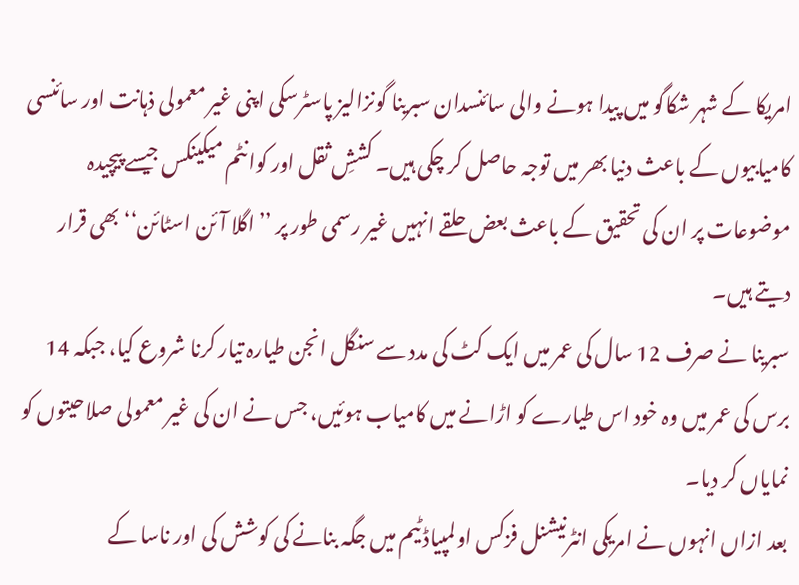امریکا کے شہر شکاگو میں پیدا ہونے والی سائنسدان سبرینا گونزالیز پاسٹرسکی اپنی غیر معمولی ذہانت اور سائنسی کامیابیوں کے باعث دنیا بھر میں توجہ حاصل کر چکی ہیں۔ کششِ ثقل اور کوانٹم میکینکس جیسے پیچیدہ موضوعات پر ان کی تحقیق کے باعث بعض حلقے انہیں غیر رسمی طور پر ’’اگلا آئن اسٹائن‘‘ بھی قرار دیتے ہیں۔
سبرینا نے صرف 12 سال کی عمر میں ایک کٹ کی مدد سے سنگل انجن طیارہ تیار کرنا شروع کیا، جبکہ 14 برس کی عمر میں وہ خود اس طیارے کو اڑانے میں کامیاب ہوئیں، جس نے ان کی غیر معمولی صلاحیتوں کو نمایاں کر دیا۔
بعد ازاں انہوں نے امریکی انٹرنیشنل فزکس اولمپیاڈ ٹیم میں جگہ بنانے کی کوشش کی اور ناسا کے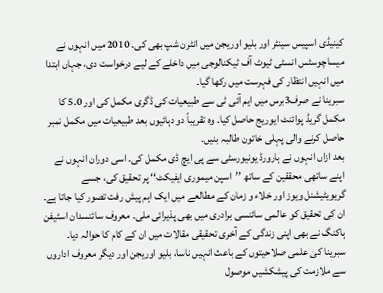کینیڈی اسپیس سینٹر اور بلیو اوریجن میں انٹرن شپ بھی کی۔ 2010 میں انہوں نے میساچوسٹس انسٹی ٹیوٹ آف ٹیکنالوجی میں داخلے کے لیے درخواست دی، جہاں ابتدا میں انہیں انتظار کی فہرست میں رکھا گیا۔
سبرینا نے صرف3برس میں ایم آئی ٹی سے طبیعیات کی ڈگری مکمل کی اور 5.0 کا مکمل گریڈ پوائنٹ ایوریج حاصل کیا۔ وہ تقریباً دو دہائیوں بعد طبیعیات میں مکمل نمبر حاصل کرنے والی پہلی خاتون طالبہ بنیں۔
بعد ازاں انہوں نے ہارورڈ یونیورسٹی سے پی ایچ ڈی مکمل کی۔ اسی دوران انہوں نے اپنے ساتھی محققین کے ساتھ ’’اسپن میموری ایفیکٹ‘‘ پر تحقیق کی، جسے گریویٹیشنل ویوز اور خلاء و زمان کے مطالعے میں ایک اہم پیش رفت تصور کیا جاتا ہے۔
ان کی تحقیق کو عالمی سائنسی برادری میں بھی پذیرائی ملی۔ معروف سائنسدان اسٹیفن ہاکنگ نے بھی اپنی زندگی کے آخری تحقیقی مقالات میں ان کے کام کا حوالہ دیا۔
سبرینا کی علمی صلاحیتوں کے باعث انہیں ناسا، بلیو اوریجن اور دیگر معروف اداروں سے ملازمت کی پیشکشیں موصول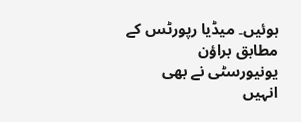ہوئیں۔ میڈیا رپورٹس کے مطابق براؤن یونیورسٹی نے بھی انہیں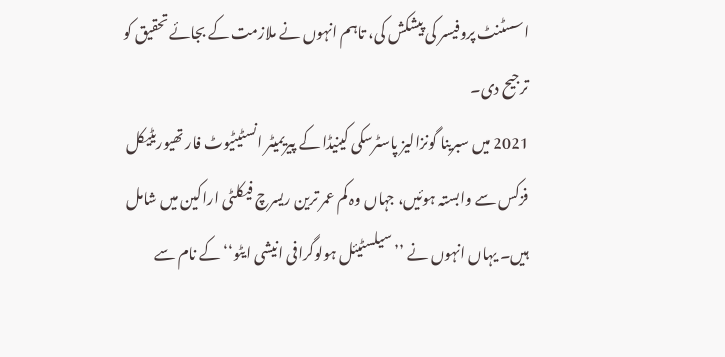اسسٹنٹ پروفیسر کی پیشکش کی، تاہم انہوں نے ملازمت کے بجائے تحقیق کو ترجیح دی۔
2021 میں سبرینا گونزالیز پاسٹرسکی کینیڈا کے پیریمیٹر انسٹیٹیوٹ فار تھیوریٹیکل فزکس سے وابستہ ہوئیں، جہاں وہ کم عمر ترین ریسرچ فیکلٹی اراکین میں شامل ہیں۔ یہاں انہوں نے ’’سیلسٹیئل ہولوگرافی انیشی ایٹو‘‘ کے نام سے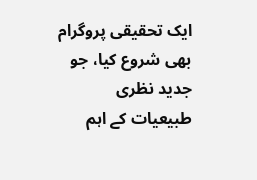ایک تحقیقی پروگرام بھی شروع کیا، جو جدید نظری طبیعیات کے اہم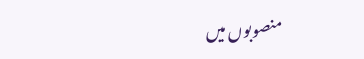منصوبوں میں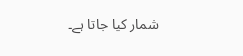شمار کیا جاتا ہے۔